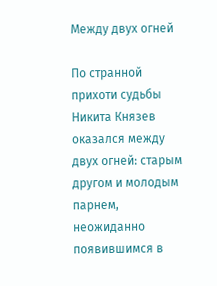Между двух огней

По странной прихоти судьбы Никита Князев оказался между двух огней: старым другом и молодым парнем, неожиданно появившимся в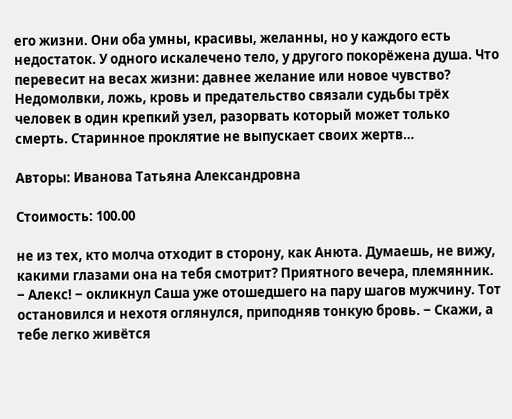его жизни. Они оба умны, красивы, желанны, но у каждого есть недостаток. У одного искалечено тело, у другого покорёжена душа. Что перевесит на весах жизни: давнее желание или новое чувство? Недомолвки, ложь, кровь и предательство связали судьбы трёх человек в один крепкий узел, разорвать который может только смерть. Старинное проклятие не выпускает своих жертв…

Авторы: Иванова Татьяна Александровна

Стоимость: 100.00

не из тех, кто молча отходит в сторону, как Анюта. Думаешь, не вижу, какими глазами она на тебя смотрит? Приятного вечера, племянник.
‒ Алекс! ‒ окликнул Саша уже отошедшего на пару шагов мужчину. Тот остановился и нехотя оглянулся, приподняв тонкую бровь. ‒ Скажи, а тебе легко живётся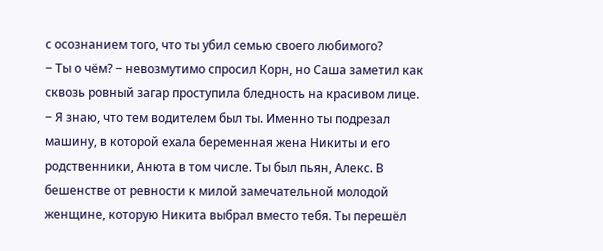с осознанием того, что ты убил семью своего любимого?
‒ Ты о чём? ‒ невозмутимо спросил Корн, но Саша заметил как сквозь ровный загар проступила бледность на красивом лице.
‒ Я знаю, что тем водителем был ты. Именно ты подрезал машину, в которой ехала беременная жена Никиты и его родственники, Анюта в том числе. Ты был пьян, Алекс. В бешенстве от ревности к милой замечательной молодой женщине, которую Никита выбрал вместо тебя. Ты перешёл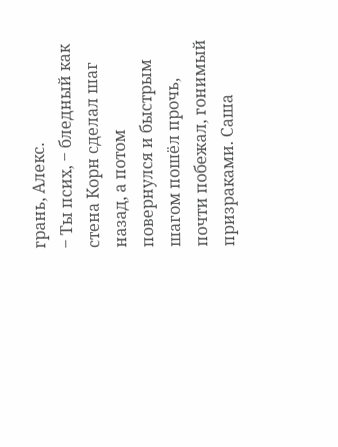грань, Алекс.
‒ Ты псих, ‒ бледный как стена Корн сделал шаг назад, а потом повернулся и быстрым шагом пошёл прочь, почти побежал, гонимый призраками. Саша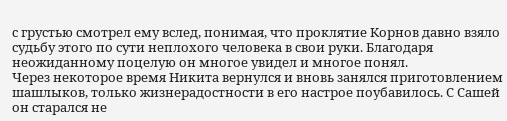с грустью смотрел ему вслед, понимая, что проклятие Корнов давно взяло судьбу этого по сути неплохого человека в свои руки. Благодаря неожиданному поцелую он многое увидел и многое понял.
Через некоторое время Никита вернулся и вновь занялся приготовлением шашлыков, только жизнерадостности в его настрое поубавилось. С Сашей он старался не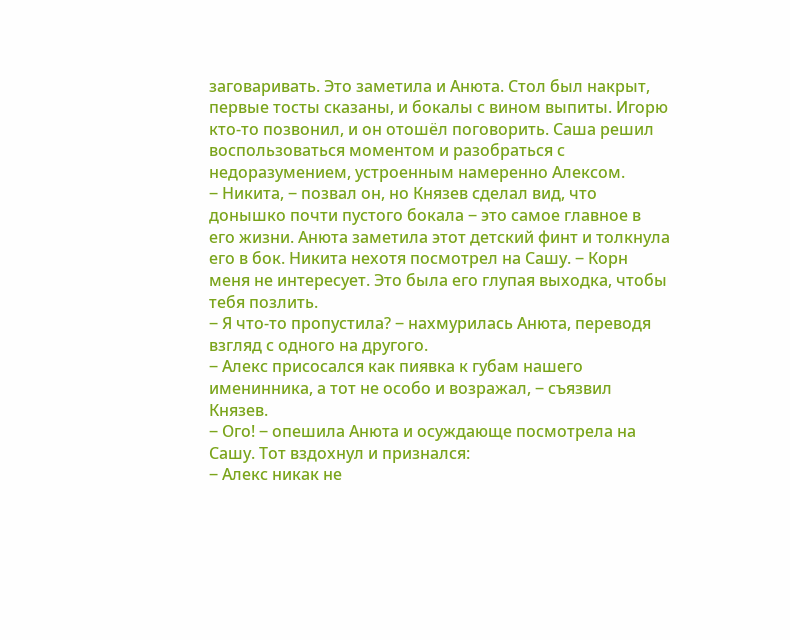заговаривать. Это заметила и Анюта. Стол был накрыт, первые тосты сказаны, и бокалы с вином выпиты. Игорю кто-то позвонил, и он отошёл поговорить. Саша решил воспользоваться моментом и разобраться с недоразумением, устроенным намеренно Алексом.
‒ Никита, ‒ позвал он, но Князев сделал вид, что донышко почти пустого бокала ‒ это самое главное в его жизни. Анюта заметила этот детский финт и толкнула его в бок. Никита нехотя посмотрел на Сашу. ‒ Корн меня не интересует. Это была его глупая выходка, чтобы тебя позлить.
‒ Я что-то пропустила? ‒ нахмурилась Анюта, переводя взгляд с одного на другого.
‒ Алекс присосался как пиявка к губам нашего именинника, а тот не особо и возражал, ‒ съязвил Князев.
‒ Ого! ‒ опешила Анюта и осуждающе посмотрела на Сашу. Тот вздохнул и признался:
‒ Алекс никак не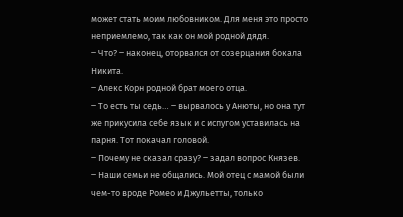может стать моим любовником. Для меня это просто неприемлемо, так как он мой родной дядя.
‒ Что? ‒ наконец, оторвался от созерцания бокала Никита.
‒ Алекс Корн родной брат моего отца.
‒ То есть ты седь… ‒ вырвалось у Анюты, но она тут же прикусила себе язык и с испугом уставилась на парня. Тот покачал головой.
‒ Почему не сказал сразу? ‒ задал вопрос Князев.
‒ Наши семьи не общались. Мой отец с мамой были чем-то вроде Ромео и Джульетты, только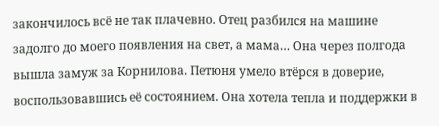закончилось всё не так плачевно. Отец разбился на машине задолго до моего появления на свет, а мама… Она через полгода вышла замуж за Корнилова. Петюня умело втёрся в доверие, воспользовавшись её состоянием. Она хотела тепла и поддержки в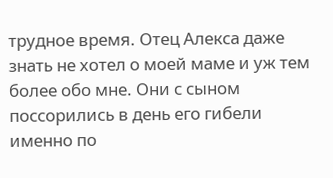трудное время. Отец Алекса даже знать не хотел о моей маме и уж тем более обо мне. Они с сыном поссорились в день его гибели именно по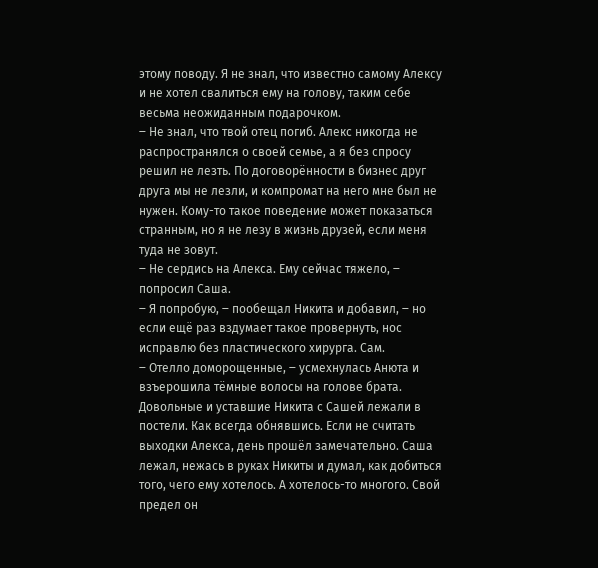этому поводу. Я не знал, что известно самому Алексу и не хотел свалиться ему на голову, таким себе весьма неожиданным подарочком.
‒ Не знал, что твой отец погиб. Алекс никогда не распространялся о своей семье, а я без спросу решил не лезть. По договорённости в бизнес друг друга мы не лезли, и компромат на него мне был не нужен. Кому-то такое поведение может показаться странным, но я не лезу в жизнь друзей, если меня туда не зовут.
‒ Не сердись на Алекса. Ему сейчас тяжело, ‒ попросил Саша.
‒ Я попробую, ‒ пообещал Никита и добавил, ‒ но если ещё раз вздумает такое провернуть, нос исправлю без пластического хирурга. Сам.
‒ Отелло доморощенные, ‒ усмехнулась Анюта и взъерошила тёмные волосы на голове брата.
Довольные и уставшие Никита с Сашей лежали в постели. Как всегда обнявшись. Если не считать выходки Алекса, день прошёл замечательно. Саша лежал, нежась в руках Никиты и думал, как добиться того, чего ему хотелось. А хотелось-то многого. Свой предел он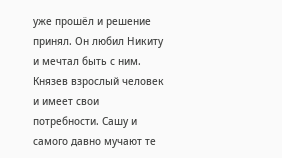уже прошёл и решение принял. Он любил Никиту и мечтал быть с ним. Князев взрослый человек и имеет свои потребности. Сашу и самого давно мучают те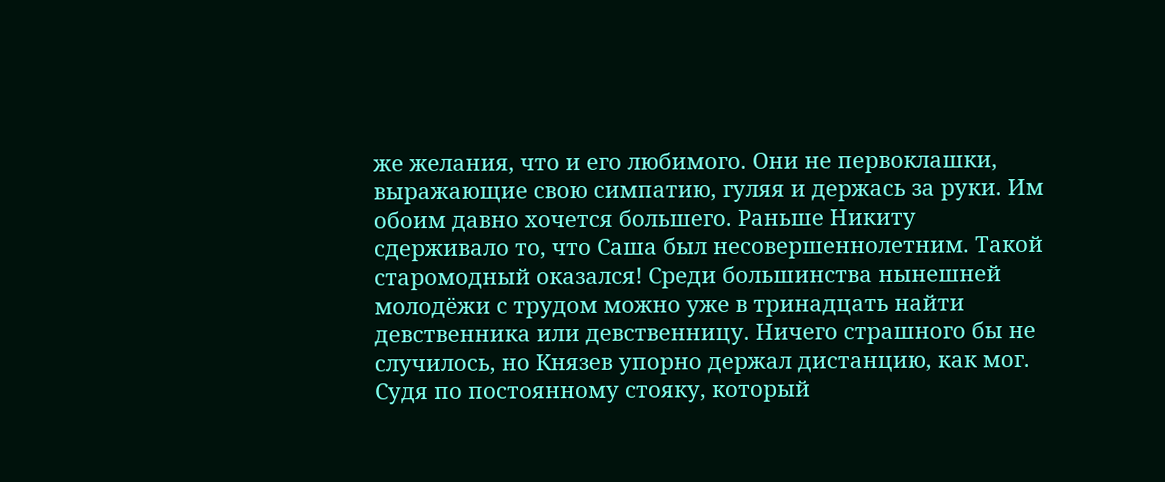же желания, что и его любимого. Они не первоклашки, выражающие свою симпатию, гуляя и держась за руки. Им обоим давно хочется большего. Раньше Никиту сдерживало то, что Саша был несовершеннолетним. Такой старомодный оказался! Среди большинства нынешней молодёжи с трудом можно уже в тринадцать найти девственника или девственницу. Ничего страшного бы не случилось, но Князев упорно держал дистанцию, как мог. Судя по постоянному стояку, который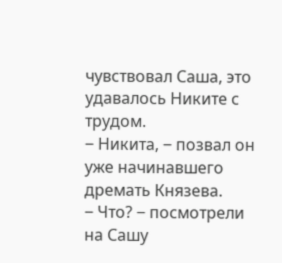чувствовал Саша, это удавалось Никите с трудом.
‒ Никита, ‒ позвал он уже начинавшего дремать Князева.
‒ Что? ‒ посмотрели на Сашу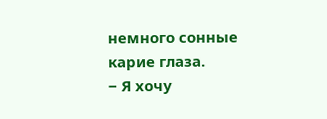немного сонные карие глаза.
‒ Я хочу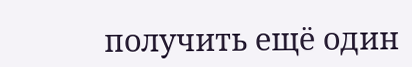получить ещё один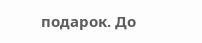подарок. До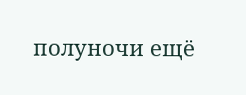полуночи ещё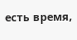есть время,